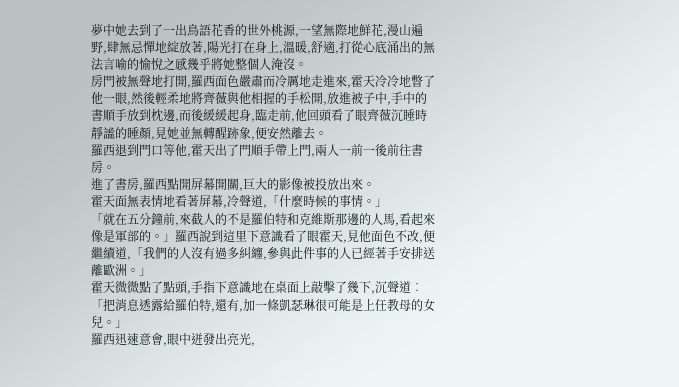夢中她去到了一出鳥語花香的世外桃源,一望無際地鮮花,漫山遍野,肆無忌憚地綻放著,陽光打在身上,溫暖,舒適,打從心底涌出的無法言喻的愉悅之感幾乎將她整個人淹沒。
房門被無聲地打開,羅西面色嚴肅而冷厲地走進來,霍天冷冷地瞥了他一眼,然後輕柔地將齊薇與他相握的手松開,放進被子中,手中的書順手放到枕邊,而後緩緩起身,臨走前,他回頭看了眼齊薇沉睡時靜謐的睡顏,見她並無轉醒跡象,便安然離去。
羅西退到門口等他,霍天出了門順手帶上門,兩人一前一後前往書房。
進了書房,羅西點開屏幕開關,巨大的影像被投放出來。
霍天面無表情地看著屏幕,冷聲道,「什麼時候的事情。」
「就在五分鐘前,來截人的不是羅伯特和克維斯那邊的人馬,看起來像是軍部的。」羅西說到這里下意識看了眼霍天,見他面色不改,便繼續道,「我們的人沒有過多糾纏,參與此件事的人已經著手安排送離歐洲。」
霍天微微點了點頭,手指下意識地在桌面上敲擊了幾下,沉聲道︰「把消息透露給羅伯特,還有,加一條凱瑟琳很可能是上任教母的女兒。」
羅西迅速意會,眼中迸發出亮光,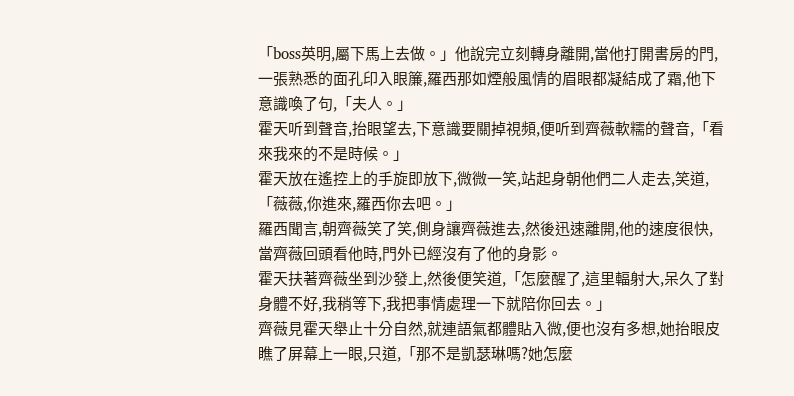「boss英明,屬下馬上去做。」他說完立刻轉身離開,當他打開書房的門,一張熟悉的面孔印入眼簾,羅西那如煙般風情的眉眼都凝結成了霜,他下意識喚了句,「夫人。」
霍天听到聲音,抬眼望去,下意識要關掉視頻,便听到齊薇軟糯的聲音,「看來我來的不是時候。」
霍天放在遙控上的手旋即放下,微微一笑,站起身朝他們二人走去,笑道,「薇薇,你進來,羅西你去吧。」
羅西聞言,朝齊薇笑了笑,側身讓齊薇進去,然後迅速離開,他的速度很快,當齊薇回頭看他時,門外已經沒有了他的身影。
霍天扶著齊薇坐到沙發上,然後便笑道,「怎麼醒了,這里輻射大,呆久了對身體不好,我稍等下,我把事情處理一下就陪你回去。」
齊薇見霍天舉止十分自然,就連語氣都體貼入微,便也沒有多想,她抬眼皮瞧了屏幕上一眼,只道,「那不是凱瑟琳嗎?她怎麼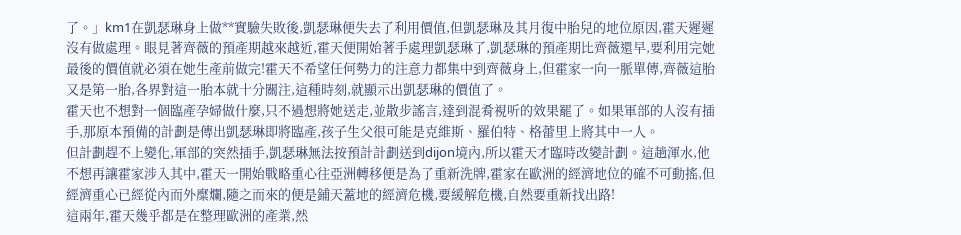了。」km1在凱瑟琳身上做**實驗失敗後,凱瑟琳便失去了利用價值,但凱瑟琳及其月復中胎兒的地位原因,霍天遲遲沒有做處理。眼見著齊薇的預產期越來越近,霍天便開始著手處理凱瑟琳了,凱瑟琳的預產期比齊薇還早,要利用完她最後的價值就必須在她生產前做完!霍天不希望任何勢力的注意力都集中到齊薇身上,但霍家一向一脈單傳,齊薇這胎又是第一胎,各界對這一胎本就十分關注,這種時刻,就顯示出凱瑟琳的價值了。
霍天也不想對一個臨產孕婦做什麼,只不過想將她送走,並散步謠言,達到混肴視听的效果罷了。如果軍部的人沒有插手,那原本預備的計劃是傳出凱瑟琳即將臨產,孩子生父很可能是克維斯、羅伯特、格蕾里上將其中一人。
但計劃趕不上變化,軍部的突然插手,凱瑟琳無法按預計計劃送到dijon境內,所以霍天才臨時改變計劃。這趟渾水,他不想再讓霍家涉入其中,霍天一開始戰略重心往亞洲轉移便是為了重新洗牌,霍家在歐洲的經濟地位的確不可動搖,但經濟重心已經從內而外糜爛,隨之而來的便是鋪天蓋地的經濟危機,要緩解危機,自然要重新找出路!
這兩年,霍天幾乎都是在整理歐洲的產業,然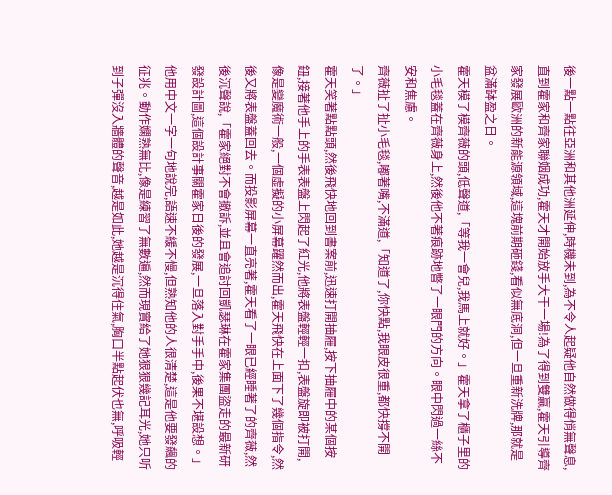後一點一點往亞洲和其他洲延伸,時機未到,為不令人起疑他自然做得悄無聲息,直到霍家和齊家聯姻成功,霍天才開始放手大干一場!為了得到雙贏,霍天引導齊家發展歐洲的新能源領域,這塊前期砸錢,看似無底洞,但一旦重新洗牌,那就是盆滿缽盈之日。
霍天模了模齊薇的頭,低聲道,「等我一會兒,我馬上就好。」霍天拿了櫃子里的小毛毯蓋在齊薇身上,然後他不著痕跡地瞥了一眼門的方向。眼中閃過一絲不安和焦慮。
齊薇扯了扯小毛毯,嘟著嘴,不滿道,「知道了,你快點,我眼皮很重,都快撐不開了。」
霍天笑著點點頭,然後飛快地回到書案前,迅速打開抽屜,按下抽屜中的某個按鈕,接著他手上的手表表盤上閃起了紅光,他將表盤輕輕一扣,表盤旋即被打開,像是變魔術一般,一個虛擬的小屏幕躍然而出,霍天飛快在上面下了幾個指令,然後又將表盤蓋回去。而投影屏幕一直亮著,霍天看了一眼已經睡著了的齊薇,然後沉聲說,「霍家絕對不會撤訴,並且會追討回凱瑟琳在霍家集團盜走的最新研發設計圖,這個設計事關霍家日後的發展,一旦落入對手手中,後果不堪設想。」他用中文一字一句地說完,語速不緩不慢,但熟知他的人很清楚,這是他要發飆的征兆。動作嫻熟無比,像是練習了無數遍,然而現實給了她狠狠幾記耳光,她只听到子彈沒入牆體的聲音,越是如此,她越是沉得住氣,胸口半點起伏也無,呼吸輕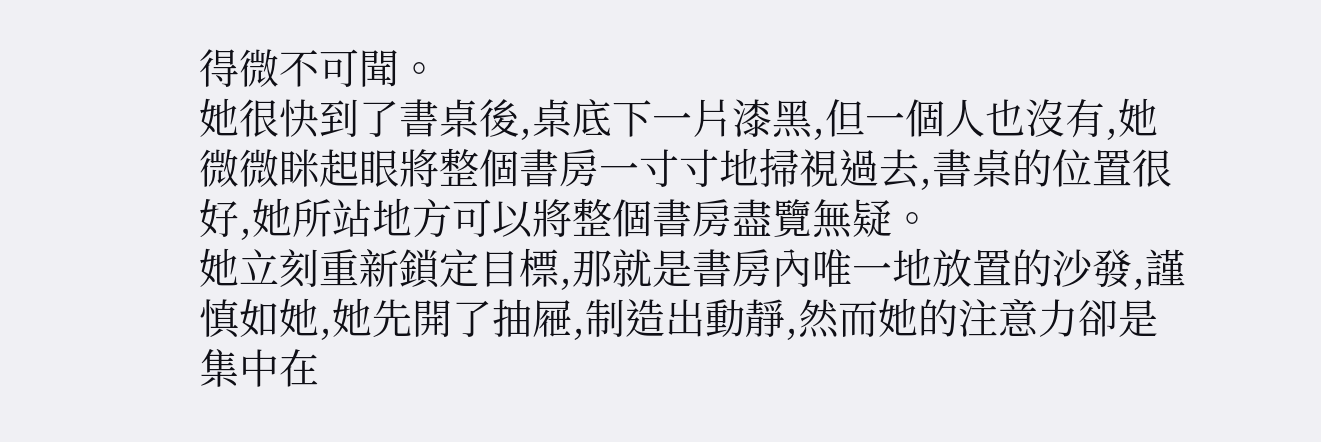得微不可聞。
她很快到了書桌後,桌底下一片漆黑,但一個人也沒有,她微微眯起眼將整個書房一寸寸地掃視過去,書桌的位置很好,她所站地方可以將整個書房盡覽無疑。
她立刻重新鎖定目標,那就是書房內唯一地放置的沙發,謹慎如她,她先開了抽屜,制造出動靜,然而她的注意力卻是集中在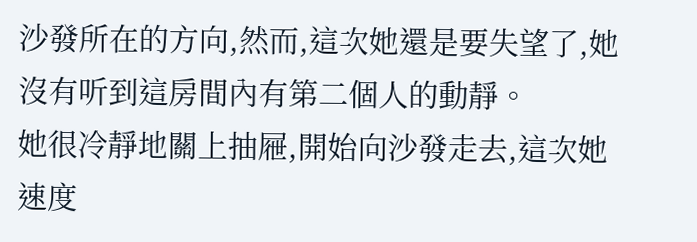沙發所在的方向,然而,這次她還是要失望了,她沒有听到這房間內有第二個人的動靜。
她很冷靜地關上抽屜,開始向沙發走去,這次她速度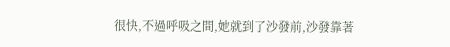很快,不過呼吸之間,她就到了沙發前,沙發靠著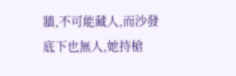牆,不可能藏人,而沙發底下也無人,她持槍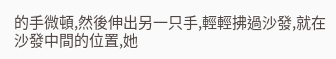的手微頓,然後伸出另一只手,輕輕拂過沙發,就在沙發中間的位置,她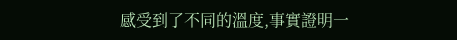感受到了不同的溫度,事實證明一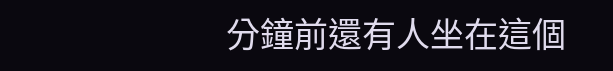分鐘前還有人坐在這個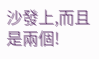沙發上,而且是兩個!